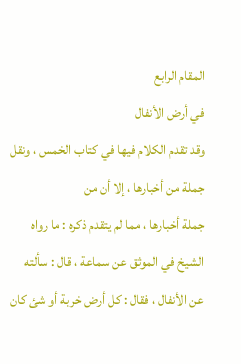المقام الرابع
في أرض الأنفال
وقد تقدم الكلام فيها في كتاب الخمس ، ونقل جملة من أخبارها ، إلا أن من
جملة أخبارها ، مما لم يتقدم ذكره : ما رواه الشيخ في الموثق عن سماعة ، قال : سألته
عن الأنفال ، فقال : كل أرض خربة أو شئ كان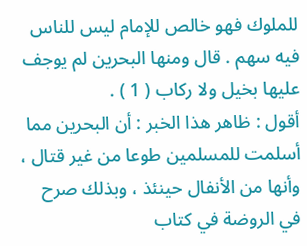للملوك فهو خالص للإمام ليس للناس
فيه سهم . قال ومنها البحرين لم يوجف عليها بخيل ولا ركاب ( 1 ) .
أقول : ظاهر هذا الخبر : أن البحرين مما أسلمت للمسلمين طوعا من غير قتال ،
وأنها من الأنفال حينئذ ، وبذلك صرح في الروضة في كتاب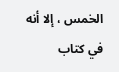الخمس ، إلا أنه في كتاب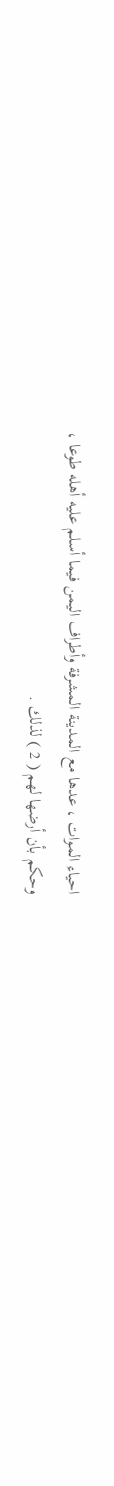احياء الموات ، عدها مع المدينة المشرفة وأطراف اليمن فيما أسلم عليه أهله طوعا ،
وحكم بأن أرضها لهم ( 2 ) لذلك .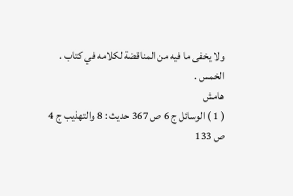ولا يخفى ما فيه من المناقضة لكلامه في كتاب .
الخمس .
هامش
( 1 ) الوسائل ج 6 ص 367 حديث : 8 والتهذيب ج 4 ص 133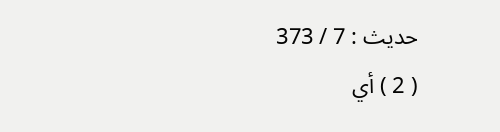حديث : 7 / 373
( 2 ) أي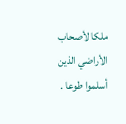ملكا لأصحاب الأراضي الذين أسلموا طوعا .